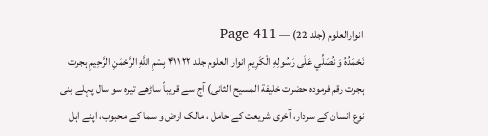انوارالعلوم (جلد 22) — Page 411
نَحْمَدُهُ وَ نُصَلِّي عَلَى رَسُولِهِ الْكَرِيمِ انوار العلوم جلد ۲۲ ۴۱۱ بِسْمِ اللَّهِ الرَّحْمَنِ الرَّحِيمِ ہجرت ہجرت رقم فرموده حضرت خلیفة المسیح الثانی) آج سے قریباً ساڑھے تیرہ سو سال پہلے بنی نوع انسان کے سردار، آخری شریعت کے حامل ، مالک ارض و سما کے محبوب، اپنے اہل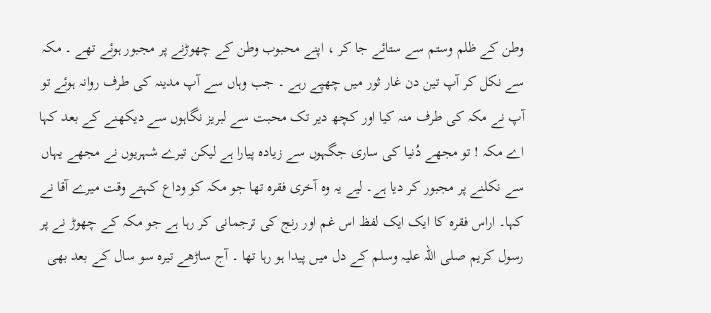وطن کے ظلم وستم سے ستائے جا کر ، اپنے محبوب وطن کے چھوڑنے پر مجبور ہوئے تھے ۔ مکہ سے نکل کر آپ تین دن غار ثور میں چھپے رہے ۔ جب وہاں سے آپ مدینہ کی طرف روانہ ہوئے تو آپ نے مکہ کی طرف منہ کیا اور کچھ دیر تک محبت سے لبریز نگاہوں سے دیکھنے کے بعد کہا اے مکہ ! تو مجھے دُنیا کی ساری جگہوں سے زیادہ پیارا ہے لیکن تیرے شہریوں نے مجھے یہاں سے نکلنے پر مجبور کر دیا ہے۔ لیے یہ وہ آخری فقرہ تھا جو مکہ کو وداع کہتے وقت میرے آقا نے کہا۔ اراس فقرہ کا ایک ایک لفظ اس غم اور رنج کی ترجمانی کر رہا ہے جو مکہ کے چھوڑ نے پر رسول کریم صلی اللہ علیہ وسلم کے دل میں پیدا ہو رہا تھا ۔ آج ساڑھے تیرہ سو سال کے بعد بھی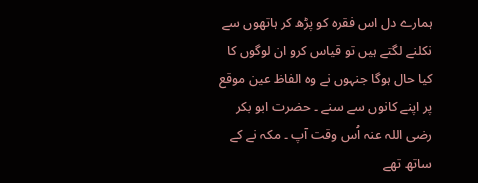ہمارے دل اس فقرہ کو پڑھ کر ہاتھوں سے نکلنے لگتے ہیں تو قیاس کرو ان لوگوں کا کیا حال ہوگا جنہوں نے وہ الفاظ عین موقع پر اپنے کانوں سے سنے ۔ حضرت ابو بکر رضی اللہ عنہ اُس وقت آپ ۔ مکہ نے کے ساتھ تھے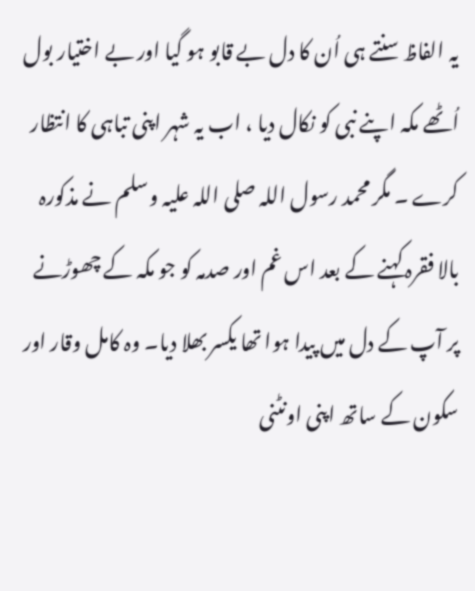یہ الفاظ سنتے ہی اُن کا دل بے قابو ہو گیا اور بے اختیار بول اُٹھے مکہ اپنے نبی کو نکال دیا ، اب یہ شہر اپنی تباہی کا انتظار کرے ۔ مگر محمد رسول اللہ صلی اللہ علیہ وسلم نے مذکورہ بالا فقرہ کہنے کے بعد اس غم اور صدمہ کو جو مکہ کے چھوڑنے پر آپ کے دل میں پیدا ہوا تھا یکسر بھلا دیا۔ وہ کامل وقار اور سکون کے ساتھ اپنی اونٹنی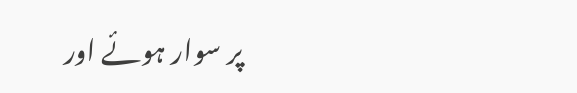پر سوار ہوئے اور